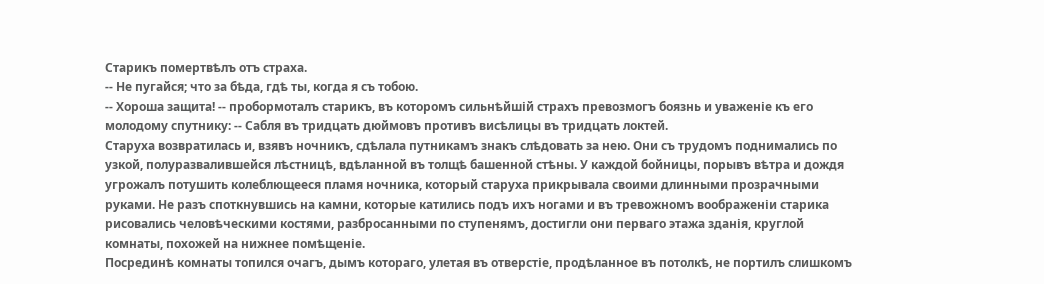Старикъ помертвѣлъ отъ страха.
-- Не пугайся; что за бѣда, гдѣ ты, когда я съ тобою.
-- Хороша защита! -- пробормоталъ старикъ, въ которомъ сильнѣйшій страхъ превозмогъ боязнь и уваженіе къ его молодому спутнику: -- Сабля въ тридцать дюймовъ противъ висѣлицы въ тридцать локтей.
Старуха возвратилась и, взявъ ночникъ, сдѣлала путникамъ знакъ слѣдовать за нею. Они съ трудомъ поднимались по узкой, полуразвалившейся лѣстницѣ, вдѣланной въ толщѣ башенной стѣны. У каждой бойницы, порывъ вѣтра и дождя угрожалъ потушить колеблющееся пламя ночника, который старуха прикрывала своими длинными прозрачными руками. Не разъ споткнувшись на камни, которые катились подъ ихъ ногами и въ тревожномъ воображеніи старика рисовались человѣческими костями, разбросанными по ступенямъ, достигли они перваго этажа зданія, круглой комнаты, похожей на нижнее помѣщеніе.
Посрединѣ комнаты топился очагъ, дымъ котораго, улетая въ отверстіе, продѣланное въ потолкѣ, не портилъ слишкомъ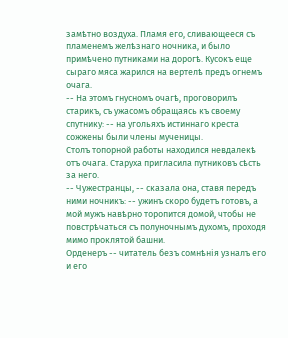замѣтно воздуха. Пламя его, сливающееся съ пламенемъ желѣзнаго ночника, и было примѣчено путниками на дорогѣ. Кусокъ еще сыраго мяса жарился на вертелѣ предъ огнемъ очага.
-- На этомъ гнусномъ очагѣ, проговорилъ старикъ, съ ужасомъ обращаясь къ своему спутнику: -- на угольяхъ истиннаго креста сожжены были члены мученицы.
Столъ топорной работы находился невдалекѣ отъ очага. Старуха пригласила путниковъ сѣсть за него.
-- Чужестранцы, -- сказала она, ставя передъ ними ночникъ: -- ужинъ скоро будетъ готовъ, а мой мужъ навѣрно торопится домой, чтобы не повстрѣчаться съ полуночнымъ духомъ, проходя мимо проклятой башни.
Орденеръ -- читатель безъ сомнѣнія узналъ его и его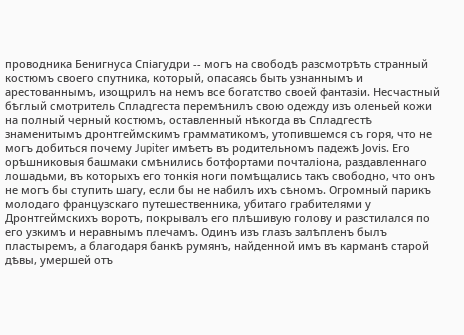проводника Бенигнуса Спіагудри -- могъ на свободѣ разсмотрѣть странный костюмъ своего спутника, который, опасаясь быть узнаннымъ и арестованнымъ, изощрилъ на немъ все богатство своей фантазіи. Несчастный бѣглый смотритель Спладгеста перемѣнилъ свою одежду изъ оленьей кожи на полный черный костюмъ, оставленный нѣкогда въ Спладгестѣ знаменитымъ дронтгеймскимъ грамматикомъ, утопившемся съ горя, что не могъ добиться почему Jupiter имѣетъ въ родительномъ падежѣ Jоѵіs. Его орѣшниковыя башмаки смѣнились ботфортами почталіона, раздавленнаго лошадьми, въ которыхъ его тонкія ноги помѣщались такъ свободно, что онъ не могъ бы ступить шагу, если бы не набилъ ихъ сѣномъ. Огромный парикъ молодаго французскаго путешественника, убитаго грабителями у Дронтгеймскихъ воротъ, покрывалъ его плѣшивую голову и разстилался по его узкимъ и неравнымъ плечамъ. Одинъ изъ глазъ залѣпленъ былъ пластыремъ, а благодаря банкѣ румянъ, найденной имъ въ карманѣ старой дѣвы, умершей отъ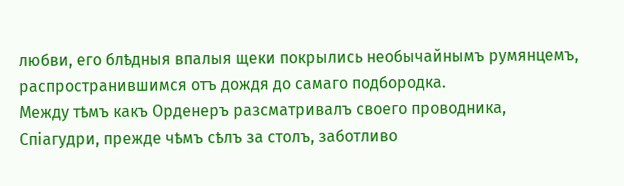любви, его блѣдныя впалыя щеки покрылись необычайнымъ румянцемъ, распространившимся отъ дождя до самаго подбородка.
Между тѣмъ какъ Орденеръ разсматривалъ своего проводника, Спіагудри, прежде чѣмъ сѣлъ за столъ, заботливо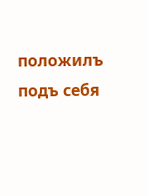положилъ подъ себя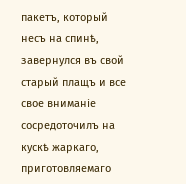пакетъ, который несъ на спинѣ, завернулся въ свой старый плащъ и все свое вниманіе сосредоточилъ на кускѣ жаркаго, приготовляемаго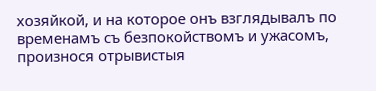хозяйкой, и на которое онъ взглядывалъ по временамъ съ безпокойствомъ и ужасомъ, произнося отрывистыя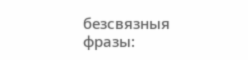безсвязныя фразы: